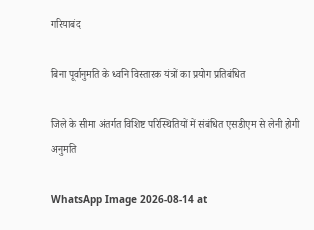गरियाबंद

बिना पूर्वानुमति के ध्वनि विस्तारक यंत्रों का प्रयोग प्रतिबंधित

जिले के सीमा अंतर्गत विशिष्ट परिस्थितियों में संबंधित एसडीएम से लेनी होगी अनुमति

WhatsApp Image 2026-08-14 at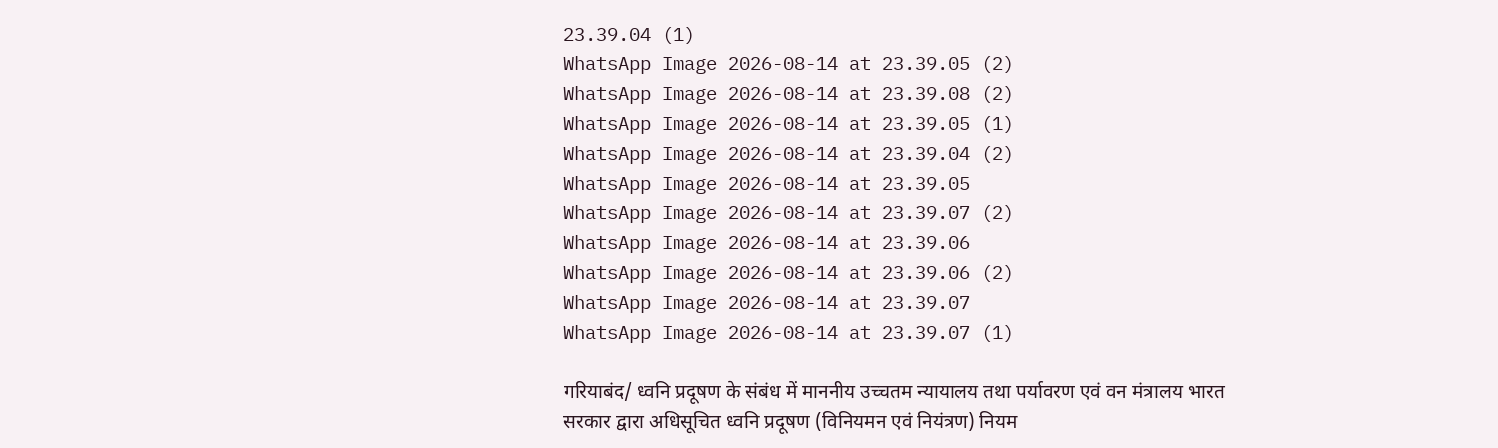23.39.04 (1)
WhatsApp Image 2026-08-14 at 23.39.05 (2)
WhatsApp Image 2026-08-14 at 23.39.08 (2)
WhatsApp Image 2026-08-14 at 23.39.05 (1)
WhatsApp Image 2026-08-14 at 23.39.04 (2)
WhatsApp Image 2026-08-14 at 23.39.05
WhatsApp Image 2026-08-14 at 23.39.07 (2)
WhatsApp Image 2026-08-14 at 23.39.06
WhatsApp Image 2026-08-14 at 23.39.06 (2)
WhatsApp Image 2026-08-14 at 23.39.07
WhatsApp Image 2026-08-14 at 23.39.07 (1)

गरियाबंद/ ध्वनि प्रदूषण के संबंध में माननीय उच्चतम न्यायालय तथा पर्यावरण एवं वन मंत्रालय भारत सरकार द्वारा अधिसूचित ध्वनि प्रदूषण (विनियमन एवं नियंत्रण) नियम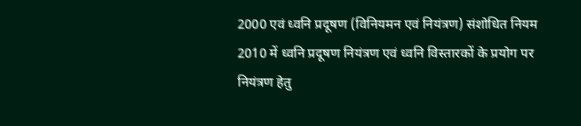2000 एवं ध्वनि प्रदूषण (विनियमन एवं नियंत्रण) संशोधित नियम 2010 में ध्वनि प्रदूषण नियंत्रण एवं ध्वनि विस्तारकों के प्रयोग पर नियंत्रण हेतु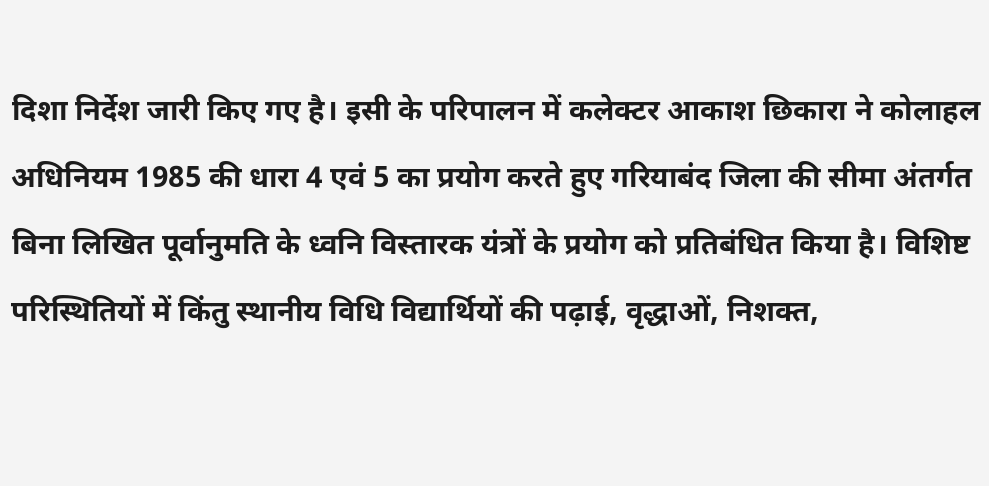दिशा निर्देश जारी किए गए है। इसी के परिपालन में कलेक्टर आकाश छिकारा ने कोलाहल अधिनियम 1985 की धारा 4 एवं 5 का प्रयोग करते हुए गरियाबंद जिला की सीमा अंतर्गत बिना लिखित पूर्वानुमति के ध्वनि विस्तारक यंत्रों के प्रयोग को प्रतिबंधित किया है। विशिष्ट परिस्थितियों में किंतु स्थानीय विधि विद्यार्थियों की पढ़ाई, वृद्धाओं, निशक्त,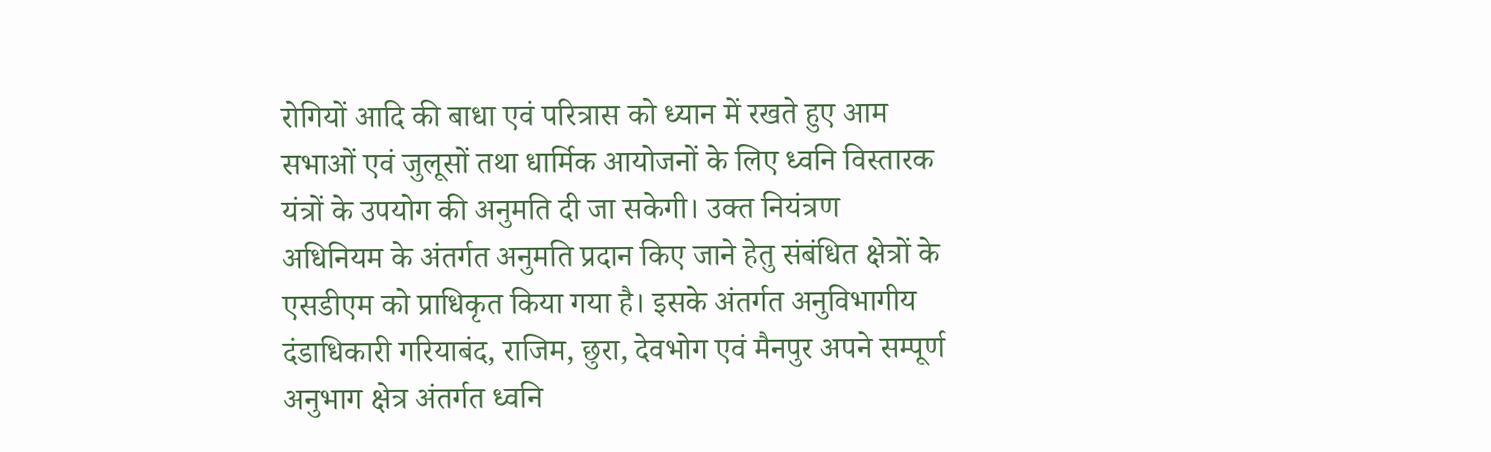रोगियों आदि की बाधा एवं परित्रास को ध्यान में रखते हुए आम सभाओं एवं जुलूसों तथा धार्मिक आयोजनों के लिए ध्वनि विस्तारक यंत्रों के उपयोग की अनुमति दी जा सकेगी। उक्त नियंत्रण अधिनियम के अंतर्गत अनुमति प्रदान किए जाने हेतु संबंधित क्षेत्रों के एसडीएम को प्राधिकृत किया गया है। इसके अंतर्गत अनुविभागीय दंडाधिकारी गरियाबंद, राजिम, छुरा, देवभोग एवं मैनपुर अपने सम्पूर्ण अनुभाग क्षेत्र अंतर्गत ध्वनि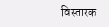विस्तारक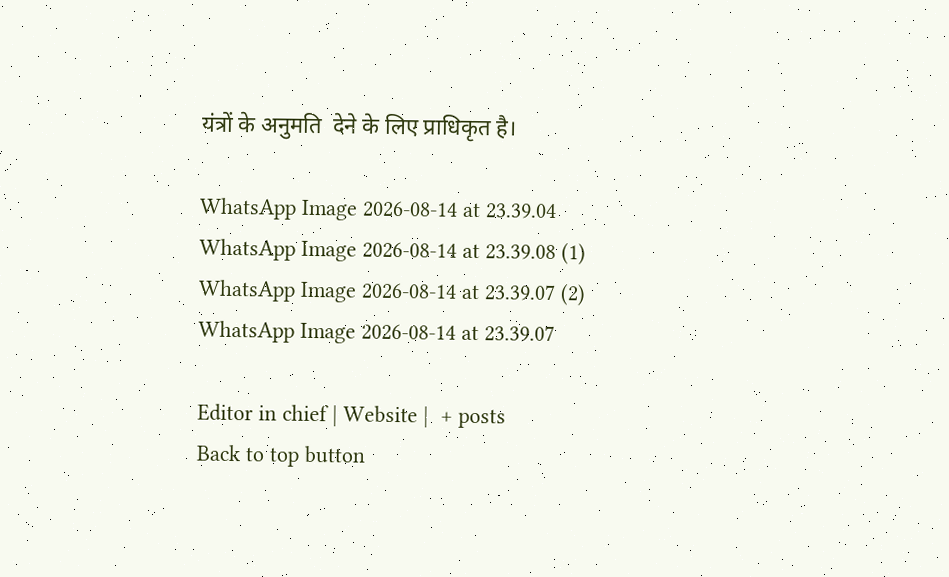यंत्रों के अनुमति  देने के लिए प्राधिकृत है।

WhatsApp Image 2026-08-14 at 23.39.04
WhatsApp Image 2026-08-14 at 23.39.08 (1)
WhatsApp Image 2026-08-14 at 23.39.07 (2)
WhatsApp Image 2026-08-14 at 23.39.07

Editor in chief | Website |  + posts
Back to top button